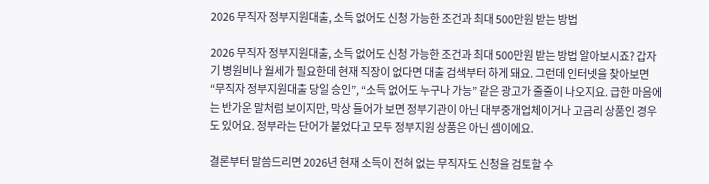2026 무직자 정부지원대출, 소득 없어도 신청 가능한 조건과 최대 500만원 받는 방법

2026 무직자 정부지원대출, 소득 없어도 신청 가능한 조건과 최대 500만원 받는 방법 알아보시죠? 갑자기 병원비나 월세가 필요한데 현재 직장이 없다면 대출 검색부터 하게 돼요. 그런데 인터넷을 찾아보면 “무직자 정부지원대출 당일 승인”, “소득 없어도 누구나 가능” 같은 광고가 줄줄이 나오지요. 급한 마음에는 반가운 말처럼 보이지만, 막상 들어가 보면 정부기관이 아닌 대부중개업체이거나 고금리 상품인 경우도 있어요. 정부라는 단어가 붙었다고 모두 정부지원 상품은 아닌 셈이에요.

결론부터 말씀드리면 2026년 현재 소득이 전혀 없는 무직자도 신청을 검토할 수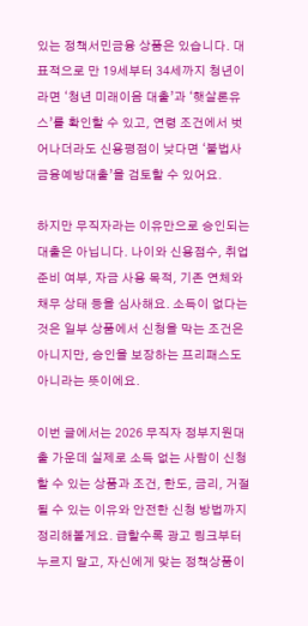있는 정책서민금융 상품은 있습니다. 대표적으로 만 19세부터 34세까지 청년이라면 ‘청년 미래이음 대출’과 ‘햇살론유스’를 확인할 수 있고, 연령 조건에서 벗어나더라도 신용평점이 낮다면 ‘불법사금융예방대출’을 검토할 수 있어요.

하지만 무직자라는 이유만으로 승인되는 대출은 아닙니다. 나이와 신용점수, 취업 준비 여부, 자금 사용 목적, 기존 연체와 채무 상태 등을 심사해요. 소득이 없다는 것은 일부 상품에서 신청을 막는 조건은 아니지만, 승인을 보장하는 프리패스도 아니라는 뜻이에요.

이번 글에서는 2026 무직자 정부지원대출 가운데 실제로 소득 없는 사람이 신청할 수 있는 상품과 조건, 한도, 금리, 거절될 수 있는 이유와 안전한 신청 방법까지 정리해볼게요. 급할수록 광고 링크부터 누르지 말고, 자신에게 맞는 정책상품이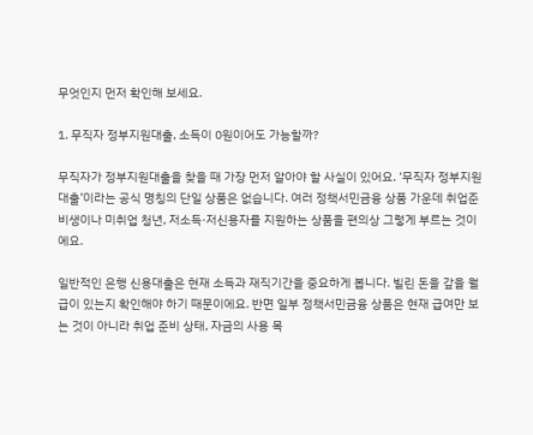무엇인지 먼저 확인해 보세요.

1. 무직자 정부지원대출, 소득이 0원이어도 가능할까?

무직자가 정부지원대출을 찾을 때 가장 먼저 알아야 할 사실이 있어요. ‘무직자 정부지원대출’이라는 공식 명칭의 단일 상품은 없습니다. 여러 정책서민금융 상품 가운데 취업준비생이나 미취업 청년, 저소득·저신용자를 지원하는 상품을 편의상 그렇게 부르는 것이에요.

일반적인 은행 신용대출은 현재 소득과 재직기간을 중요하게 봅니다. 빌린 돈을 갚을 월급이 있는지 확인해야 하기 때문이에요. 반면 일부 정책서민금융 상품은 현재 급여만 보는 것이 아니라 취업 준비 상태, 자금의 사용 목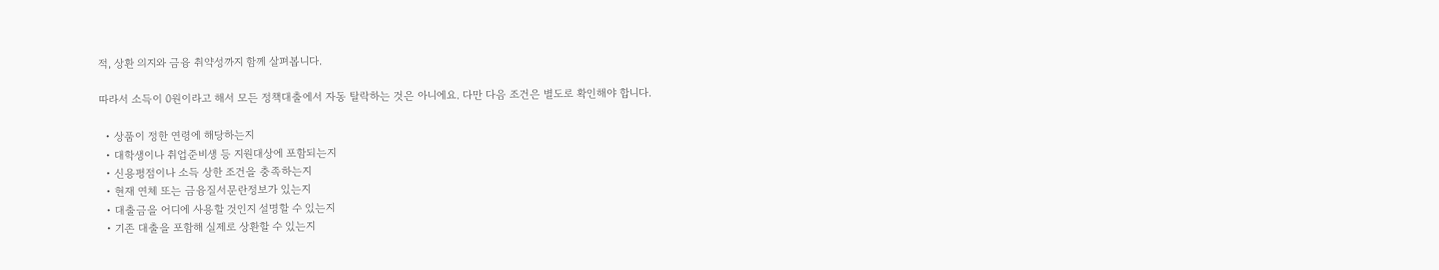적, 상환 의지와 금융 취약성까지 함께 살펴봅니다.

따라서 소득이 0원이라고 해서 모든 정책대출에서 자동 탈락하는 것은 아니에요. 다만 다음 조건은 별도로 확인해야 합니다.

  • 상품이 정한 연령에 해당하는지
  • 대학생이나 취업준비생 등 지원대상에 포함되는지
  • 신용평점이나 소득 상한 조건을 충족하는지
  • 현재 연체 또는 금융질서문란정보가 있는지
  • 대출금을 어디에 사용할 것인지 설명할 수 있는지
  • 기존 대출을 포함해 실제로 상환할 수 있는지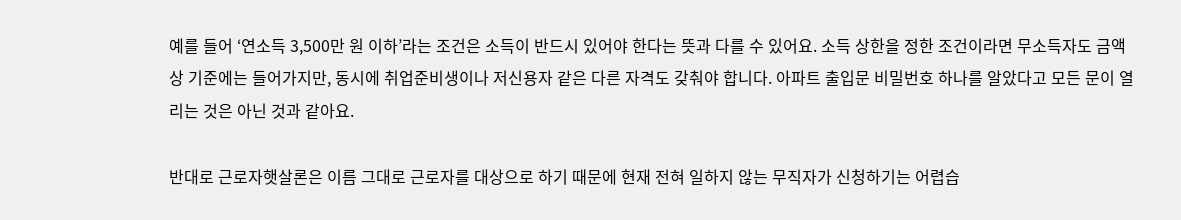예를 들어 ‘연소득 3,500만 원 이하’라는 조건은 소득이 반드시 있어야 한다는 뜻과 다를 수 있어요. 소득 상한을 정한 조건이라면 무소득자도 금액상 기준에는 들어가지만, 동시에 취업준비생이나 저신용자 같은 다른 자격도 갖춰야 합니다. 아파트 출입문 비밀번호 하나를 알았다고 모든 문이 열리는 것은 아닌 것과 같아요.

반대로 근로자햇살론은 이름 그대로 근로자를 대상으로 하기 때문에 현재 전혀 일하지 않는 무직자가 신청하기는 어렵습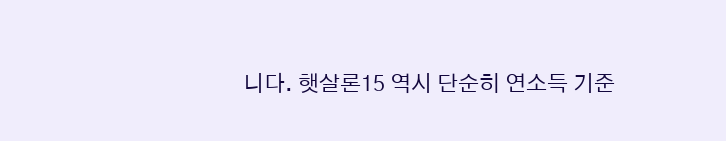니다. 햇살론15 역시 단순히 연소득 기준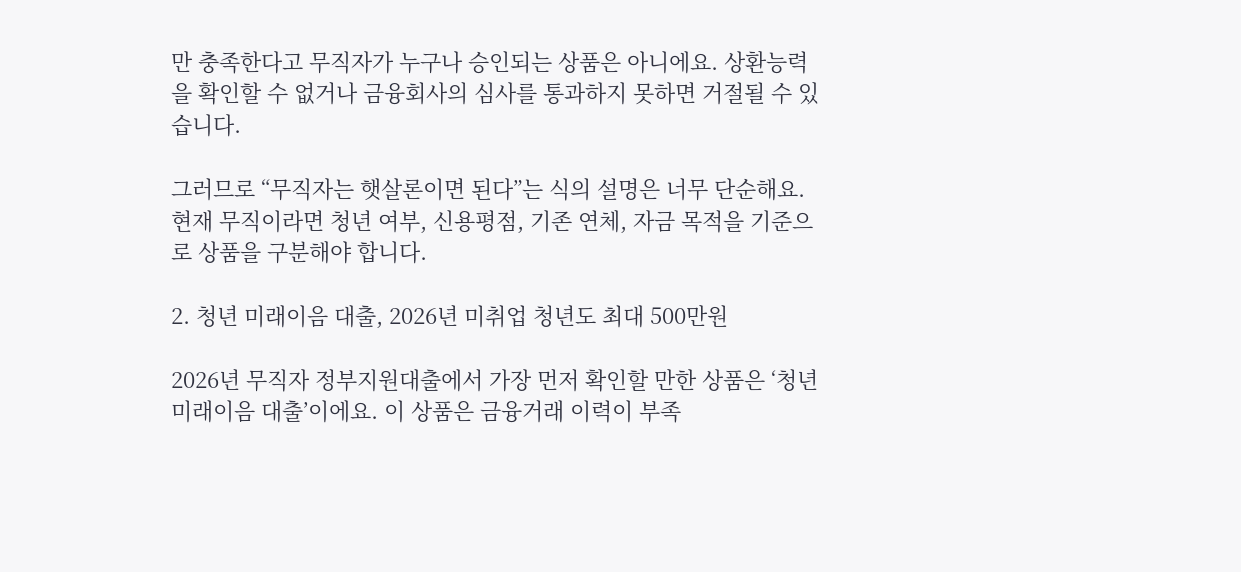만 충족한다고 무직자가 누구나 승인되는 상품은 아니에요. 상환능력을 확인할 수 없거나 금융회사의 심사를 통과하지 못하면 거절될 수 있습니다.

그러므로 “무직자는 햇살론이면 된다”는 식의 설명은 너무 단순해요. 현재 무직이라면 청년 여부, 신용평점, 기존 연체, 자금 목적을 기준으로 상품을 구분해야 합니다.

2. 청년 미래이음 대출, 2026년 미취업 청년도 최대 500만원

2026년 무직자 정부지원대출에서 가장 먼저 확인할 만한 상품은 ‘청년 미래이음 대출’이에요. 이 상품은 금융거래 이력이 부족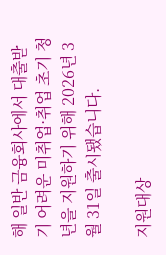해 일반 금융회사에서 대출받기 어려운 미취업·취업 초기 청년을 지원하기 위해 2026년 3월 31일 출시됐습니다.

지원대상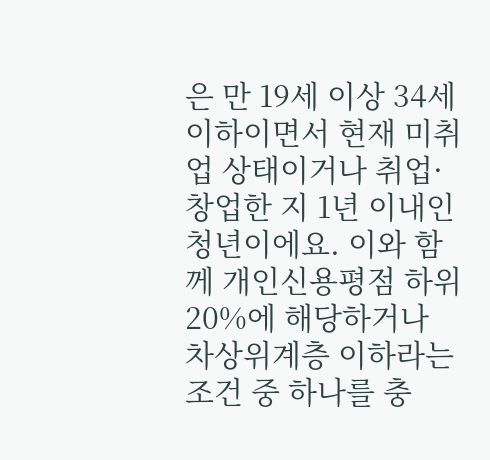은 만 19세 이상 34세 이하이면서 현재 미취업 상태이거나 취업·창업한 지 1년 이내인 청년이에요. 이와 함께 개인신용평점 하위 20%에 해당하거나 차상위계층 이하라는 조건 중 하나를 충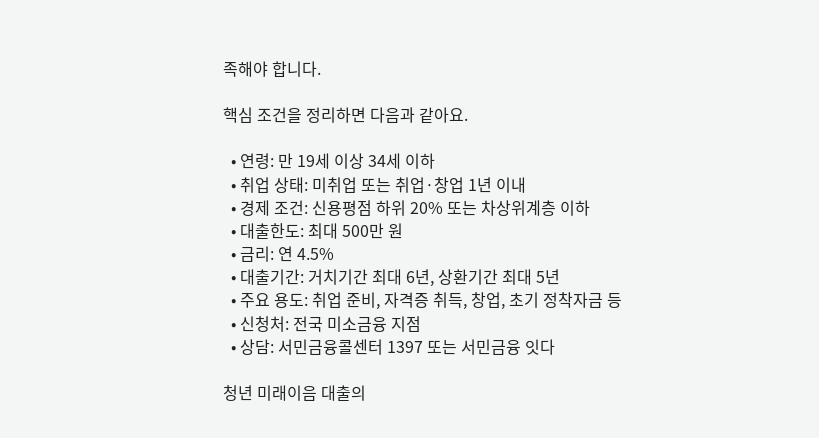족해야 합니다.

핵심 조건을 정리하면 다음과 같아요.

  • 연령: 만 19세 이상 34세 이하
  • 취업 상태: 미취업 또는 취업·창업 1년 이내
  • 경제 조건: 신용평점 하위 20% 또는 차상위계층 이하
  • 대출한도: 최대 500만 원
  • 금리: 연 4.5%
  • 대출기간: 거치기간 최대 6년, 상환기간 최대 5년
  • 주요 용도: 취업 준비, 자격증 취득, 창업, 초기 정착자금 등
  • 신청처: 전국 미소금융 지점
  • 상담: 서민금융콜센터 1397 또는 서민금융 잇다

청년 미래이음 대출의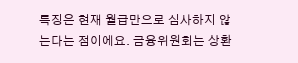특징은 현재 월급만으로 심사하지 않는다는 점이에요. 금융위원회는 상환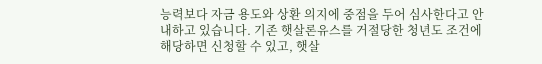능력보다 자금 용도와 상환 의지에 중점을 두어 심사한다고 안내하고 있습니다. 기존 햇살론유스를 거절당한 청년도 조건에 해당하면 신청할 수 있고, 햇살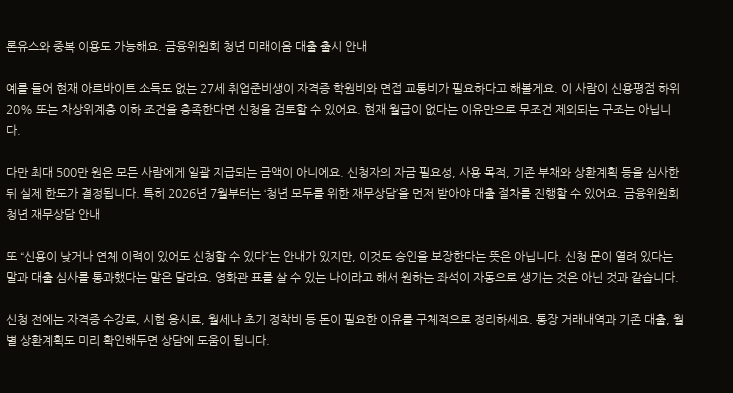론유스와 중복 이용도 가능해요. 금융위원회 청년 미래이음 대출 출시 안내

예를 들어 현재 아르바이트 소득도 없는 27세 취업준비생이 자격증 학원비와 면접 교통비가 필요하다고 해볼게요. 이 사람이 신용평점 하위 20% 또는 차상위계층 이하 조건을 충족한다면 신청을 검토할 수 있어요. 현재 월급이 없다는 이유만으로 무조건 제외되는 구조는 아닙니다.

다만 최대 500만 원은 모든 사람에게 일괄 지급되는 금액이 아니에요. 신청자의 자금 필요성, 사용 목적, 기존 부채와 상환계획 등을 심사한 뒤 실제 한도가 결정됩니다. 특히 2026년 7월부터는 ‘청년 모두를 위한 재무상담’을 먼저 받아야 대출 절차를 진행할 수 있어요. 금융위원회 청년 재무상담 안내

또 “신용이 낮거나 연체 이력이 있어도 신청할 수 있다”는 안내가 있지만, 이것도 승인을 보장한다는 뜻은 아닙니다. 신청 문이 열려 있다는 말과 대출 심사를 통과했다는 말은 달라요. 영화관 표를 살 수 있는 나이라고 해서 원하는 좌석이 자동으로 생기는 것은 아닌 것과 같습니다.

신청 전에는 자격증 수강료, 시험 응시료, 월세나 초기 정착비 등 돈이 필요한 이유를 구체적으로 정리하세요. 통장 거래내역과 기존 대출, 월별 상환계획도 미리 확인해두면 상담에 도움이 됩니다.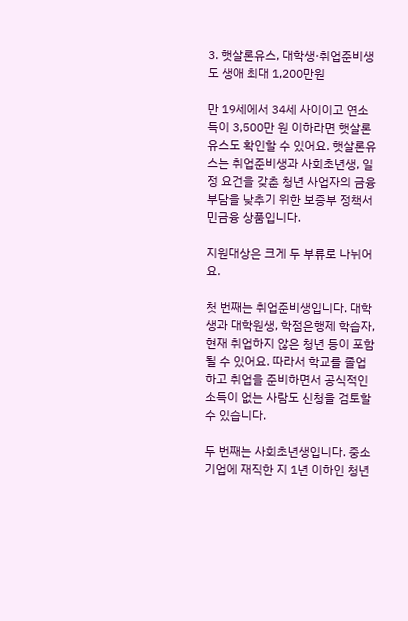3. 햇살론유스, 대학생·취업준비생도 생애 최대 1,200만원

만 19세에서 34세 사이이고 연소득이 3,500만 원 이하라면 햇살론유스도 확인할 수 있어요. 햇살론유스는 취업준비생과 사회초년생, 일정 요건을 갖춘 청년 사업자의 금융 부담을 낮추기 위한 보증부 정책서민금융 상품입니다.

지원대상은 크게 두 부류로 나뉘어요.

첫 번째는 취업준비생입니다. 대학생과 대학원생, 학점은행제 학습자, 현재 취업하지 않은 청년 등이 포함될 수 있어요. 따라서 학교를 졸업하고 취업을 준비하면서 공식적인 소득이 없는 사람도 신청을 검토할 수 있습니다.

두 번째는 사회초년생입니다. 중소기업에 재직한 지 1년 이하인 청년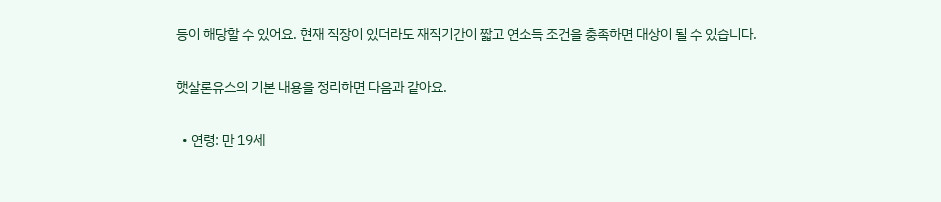등이 해당할 수 있어요. 현재 직장이 있더라도 재직기간이 짧고 연소득 조건을 충족하면 대상이 될 수 있습니다.

햇살론유스의 기본 내용을 정리하면 다음과 같아요.

  • 연령: 만 19세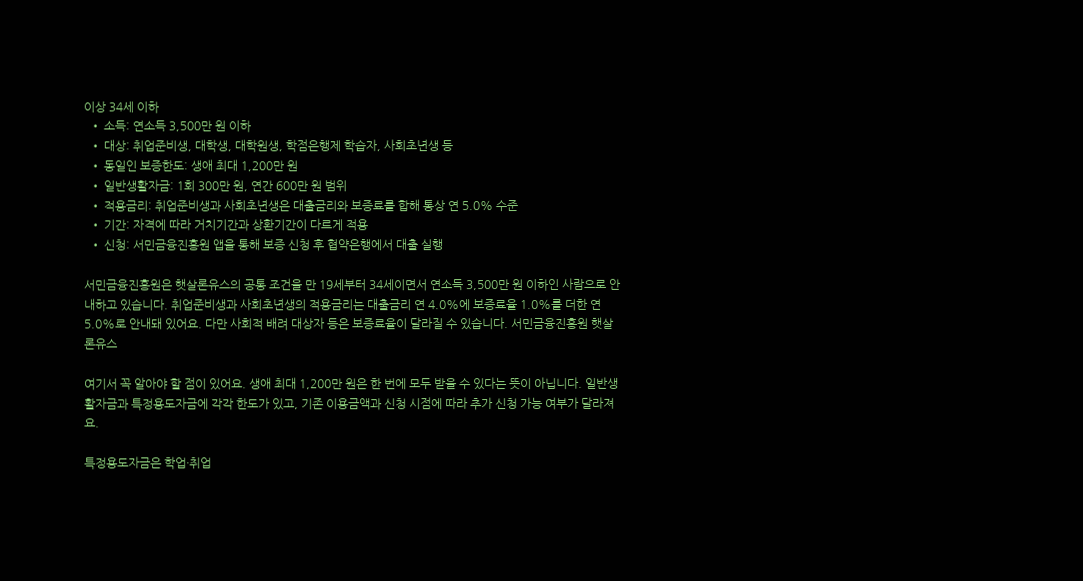이상 34세 이하
  • 소득: 연소득 3,500만 원 이하
  • 대상: 취업준비생, 대학생, 대학원생, 학점은행제 학습자, 사회초년생 등
  • 동일인 보증한도: 생애 최대 1,200만 원
  • 일반생활자금: 1회 300만 원, 연간 600만 원 범위
  • 적용금리: 취업준비생과 사회초년생은 대출금리와 보증료를 합해 통상 연 5.0% 수준
  • 기간: 자격에 따라 거치기간과 상환기간이 다르게 적용
  • 신청: 서민금융진흥원 앱을 통해 보증 신청 후 협약은행에서 대출 실행

서민금융진흥원은 햇살론유스의 공통 조건을 만 19세부터 34세이면서 연소득 3,500만 원 이하인 사람으로 안내하고 있습니다. 취업준비생과 사회초년생의 적용금리는 대출금리 연 4.0%에 보증료율 1.0%를 더한 연 5.0%로 안내돼 있어요. 다만 사회적 배려 대상자 등은 보증료율이 달라질 수 있습니다. 서민금융진흥원 햇살론유스

여기서 꼭 알아야 할 점이 있어요. 생애 최대 1,200만 원은 한 번에 모두 받을 수 있다는 뜻이 아닙니다. 일반생활자금과 특정용도자금에 각각 한도가 있고, 기존 이용금액과 신청 시점에 따라 추가 신청 가능 여부가 달라져요.

특정용도자금은 학업·취업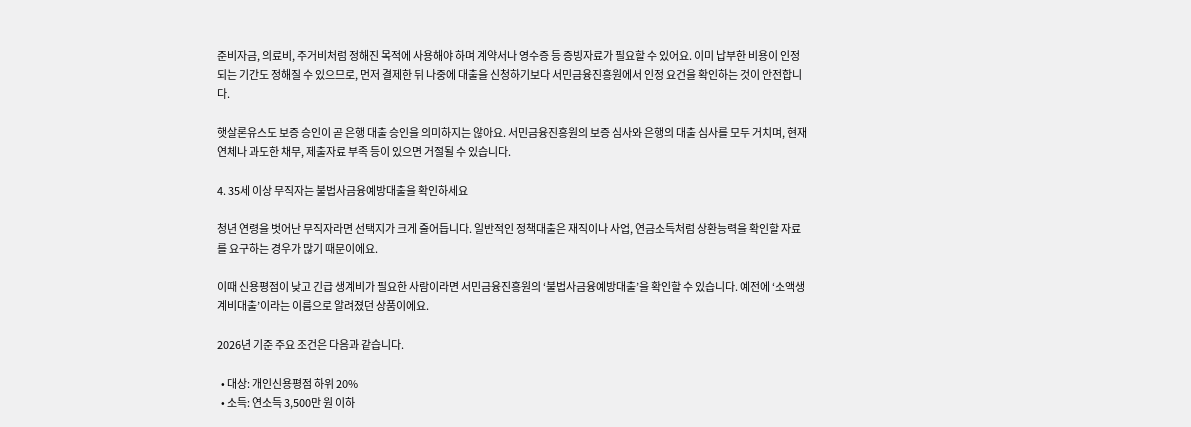준비자금, 의료비, 주거비처럼 정해진 목적에 사용해야 하며 계약서나 영수증 등 증빙자료가 필요할 수 있어요. 이미 납부한 비용이 인정되는 기간도 정해질 수 있으므로, 먼저 결제한 뒤 나중에 대출을 신청하기보다 서민금융진흥원에서 인정 요건을 확인하는 것이 안전합니다.

햇살론유스도 보증 승인이 곧 은행 대출 승인을 의미하지는 않아요. 서민금융진흥원의 보증 심사와 은행의 대출 심사를 모두 거치며, 현재 연체나 과도한 채무, 제출자료 부족 등이 있으면 거절될 수 있습니다.

4. 35세 이상 무직자는 불법사금융예방대출을 확인하세요

청년 연령을 벗어난 무직자라면 선택지가 크게 줄어듭니다. 일반적인 정책대출은 재직이나 사업, 연금소득처럼 상환능력을 확인할 자료를 요구하는 경우가 많기 때문이에요.

이때 신용평점이 낮고 긴급 생계비가 필요한 사람이라면 서민금융진흥원의 ‘불법사금융예방대출’을 확인할 수 있습니다. 예전에 ‘소액생계비대출’이라는 이름으로 알려졌던 상품이에요.

2026년 기준 주요 조건은 다음과 같습니다.

  • 대상: 개인신용평점 하위 20%
  • 소득: 연소득 3,500만 원 이하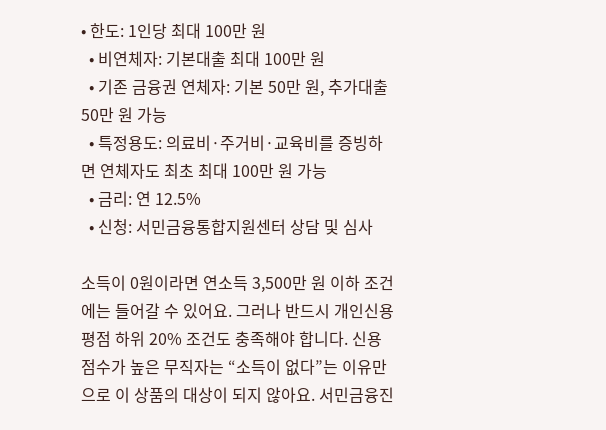• 한도: 1인당 최대 100만 원
  • 비연체자: 기본대출 최대 100만 원
  • 기존 금융권 연체자: 기본 50만 원, 추가대출 50만 원 가능
  • 특정용도: 의료비·주거비·교육비를 증빙하면 연체자도 최초 최대 100만 원 가능
  • 금리: 연 12.5%
  • 신청: 서민금융통합지원센터 상담 및 심사

소득이 0원이라면 연소득 3,500만 원 이하 조건에는 들어갈 수 있어요. 그러나 반드시 개인신용평점 하위 20% 조건도 충족해야 합니다. 신용점수가 높은 무직자는 “소득이 없다”는 이유만으로 이 상품의 대상이 되지 않아요. 서민금융진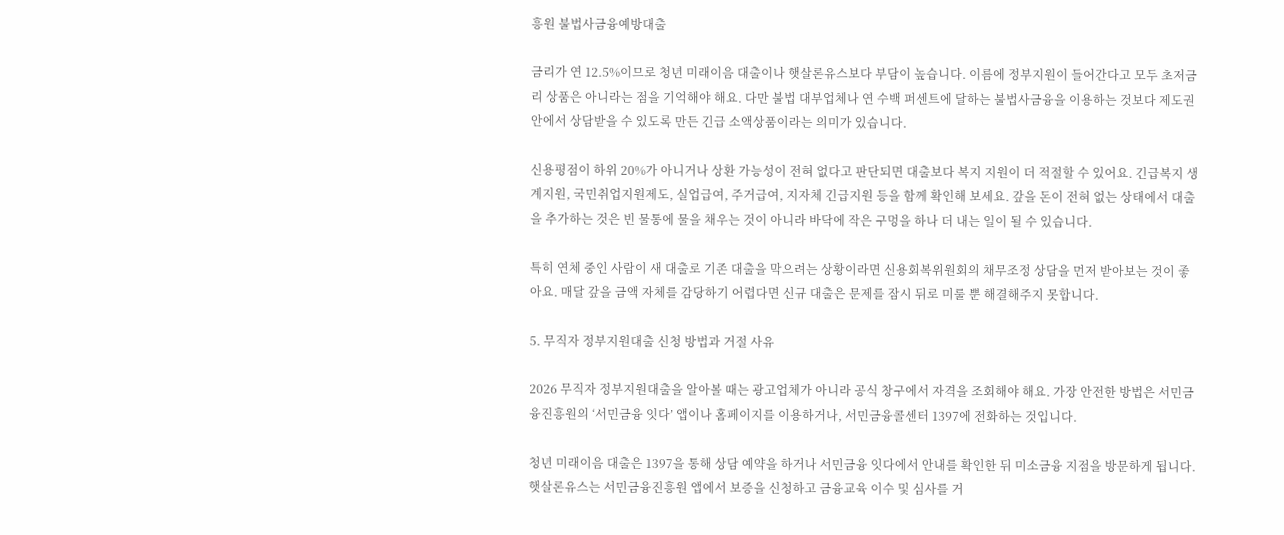흥원 불법사금융예방대출

금리가 연 12.5%이므로 청년 미래이음 대출이나 햇살론유스보다 부담이 높습니다. 이름에 정부지원이 들어간다고 모두 초저금리 상품은 아니라는 점을 기억해야 해요. 다만 불법 대부업체나 연 수백 퍼센트에 달하는 불법사금융을 이용하는 것보다 제도권 안에서 상담받을 수 있도록 만든 긴급 소액상품이라는 의미가 있습니다.

신용평점이 하위 20%가 아니거나 상환 가능성이 전혀 없다고 판단되면 대출보다 복지 지원이 더 적절할 수 있어요. 긴급복지 생계지원, 국민취업지원제도, 실업급여, 주거급여, 지자체 긴급지원 등을 함께 확인해 보세요. 갚을 돈이 전혀 없는 상태에서 대출을 추가하는 것은 빈 물통에 물을 채우는 것이 아니라 바닥에 작은 구멍을 하나 더 내는 일이 될 수 있습니다.

특히 연체 중인 사람이 새 대출로 기존 대출을 막으려는 상황이라면 신용회복위원회의 채무조정 상담을 먼저 받아보는 것이 좋아요. 매달 갚을 금액 자체를 감당하기 어렵다면 신규 대출은 문제를 잠시 뒤로 미룰 뿐 해결해주지 못합니다.

5. 무직자 정부지원대출 신청 방법과 거절 사유

2026 무직자 정부지원대출을 알아볼 때는 광고업체가 아니라 공식 창구에서 자격을 조회해야 해요. 가장 안전한 방법은 서민금융진흥원의 ‘서민금융 잇다’ 앱이나 홈페이지를 이용하거나, 서민금융콜센터 1397에 전화하는 것입니다.

청년 미래이음 대출은 1397을 통해 상담 예약을 하거나 서민금융 잇다에서 안내를 확인한 뒤 미소금융 지점을 방문하게 됩니다. 햇살론유스는 서민금융진흥원 앱에서 보증을 신청하고 금융교육 이수 및 심사를 거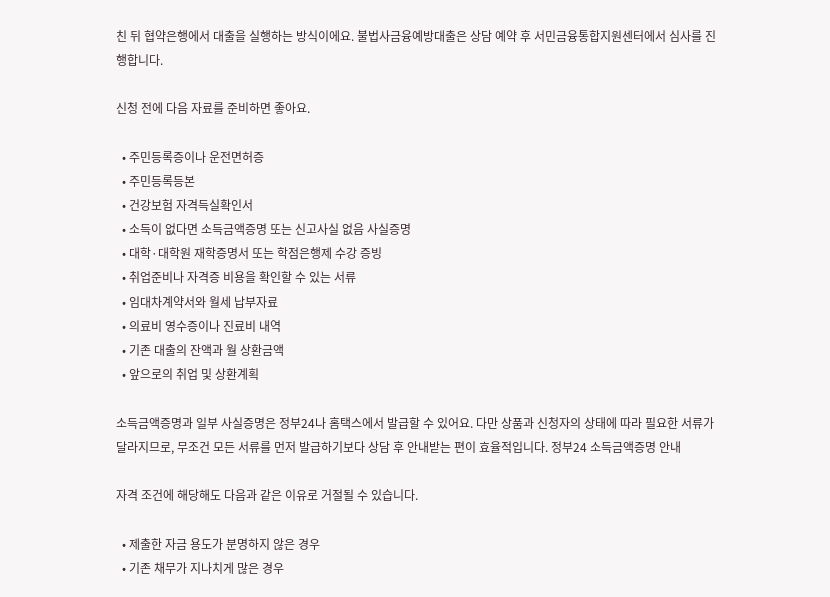친 뒤 협약은행에서 대출을 실행하는 방식이에요. 불법사금융예방대출은 상담 예약 후 서민금융통합지원센터에서 심사를 진행합니다.

신청 전에 다음 자료를 준비하면 좋아요.

  • 주민등록증이나 운전면허증
  • 주민등록등본
  • 건강보험 자격득실확인서
  • 소득이 없다면 소득금액증명 또는 신고사실 없음 사실증명
  • 대학·대학원 재학증명서 또는 학점은행제 수강 증빙
  • 취업준비나 자격증 비용을 확인할 수 있는 서류
  • 임대차계약서와 월세 납부자료
  • 의료비 영수증이나 진료비 내역
  • 기존 대출의 잔액과 월 상환금액
  • 앞으로의 취업 및 상환계획

소득금액증명과 일부 사실증명은 정부24나 홈택스에서 발급할 수 있어요. 다만 상품과 신청자의 상태에 따라 필요한 서류가 달라지므로, 무조건 모든 서류를 먼저 발급하기보다 상담 후 안내받는 편이 효율적입니다. 정부24 소득금액증명 안내

자격 조건에 해당해도 다음과 같은 이유로 거절될 수 있습니다.

  • 제출한 자금 용도가 분명하지 않은 경우
  • 기존 채무가 지나치게 많은 경우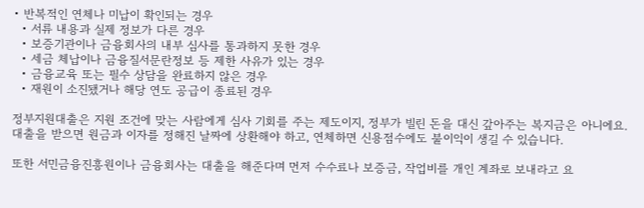• 반복적인 연체나 미납이 확인되는 경우
  • 서류 내용과 실제 정보가 다른 경우
  • 보증기관이나 금융회사의 내부 심사를 통과하지 못한 경우
  • 세금 체납이나 금융질서문란정보 등 제한 사유가 있는 경우
  • 금융교육 또는 필수 상담을 완료하지 않은 경우
  • 재원이 소진됐거나 해당 연도 공급이 종료된 경우

정부지원대출은 지원 조건에 맞는 사람에게 심사 기회를 주는 제도이지, 정부가 빌린 돈을 대신 갚아주는 복지금은 아니에요. 대출을 받으면 원금과 이자를 정해진 날짜에 상환해야 하고, 연체하면 신용점수에도 불이익이 생길 수 있습니다.

또한 서민금융진흥원이나 금융회사는 대출을 해준다며 먼저 수수료나 보증금, 작업비를 개인 계좌로 보내라고 요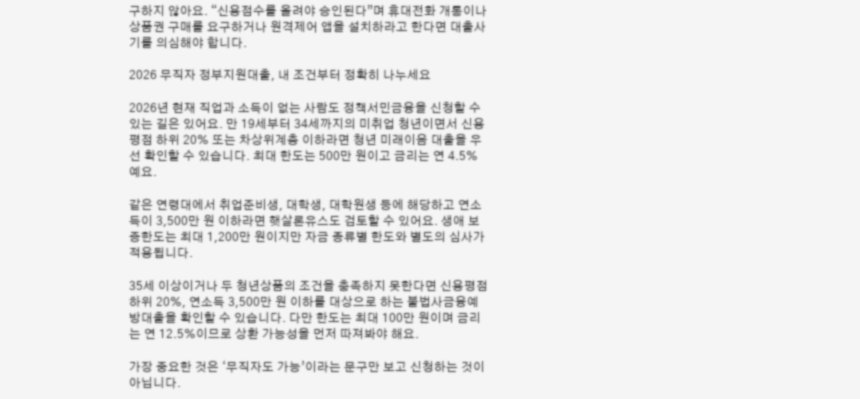구하지 않아요. “신용점수를 올려야 승인된다”며 휴대전화 개통이나 상품권 구매를 요구하거나 원격제어 앱을 설치하라고 한다면 대출사기를 의심해야 합니다.

2026 무직자 정부지원대출, 내 조건부터 정확히 나누세요

2026년 현재 직업과 소득이 없는 사람도 정책서민금융을 신청할 수 있는 길은 있어요. 만 19세부터 34세까지의 미취업 청년이면서 신용평점 하위 20% 또는 차상위계층 이하라면 청년 미래이음 대출을 우선 확인할 수 있습니다. 최대 한도는 500만 원이고 금리는 연 4.5%예요.

같은 연령대에서 취업준비생, 대학생, 대학원생 등에 해당하고 연소득이 3,500만 원 이하라면 햇살론유스도 검토할 수 있어요. 생애 보증한도는 최대 1,200만 원이지만 자금 종류별 한도와 별도의 심사가 적용됩니다.

35세 이상이거나 두 청년상품의 조건을 충족하지 못한다면 신용평점 하위 20%, 연소득 3,500만 원 이하를 대상으로 하는 불법사금융예방대출을 확인할 수 있습니다. 다만 한도는 최대 100만 원이며 금리는 연 12.5%이므로 상환 가능성을 먼저 따져봐야 해요.

가장 중요한 것은 ‘무직자도 가능’이라는 문구만 보고 신청하는 것이 아닙니다.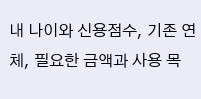내 나이와 신용점수, 기존 연체, 필요한 금액과 사용 목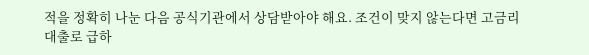적을 정확히 나눈 다음 공식기관에서 상담받아야 해요. 조건이 맞지 않는다면 고금리 대출로 급하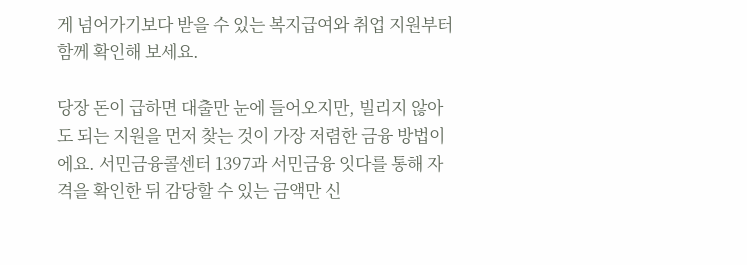게 넘어가기보다 받을 수 있는 복지급여와 취업 지원부터 함께 확인해 보세요.

당장 돈이 급하면 대출만 눈에 들어오지만, 빌리지 않아도 되는 지원을 먼저 찾는 것이 가장 저렴한 금융 방법이에요. 서민금융콜센터 1397과 서민금융 잇다를 통해 자격을 확인한 뒤 감당할 수 있는 금액만 신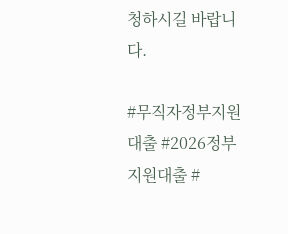청하시길 바랍니다.

#무직자정부지원대출 #2026정부지원대출 #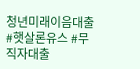청년미래이음대출 #햇살론유스 #무직자대출